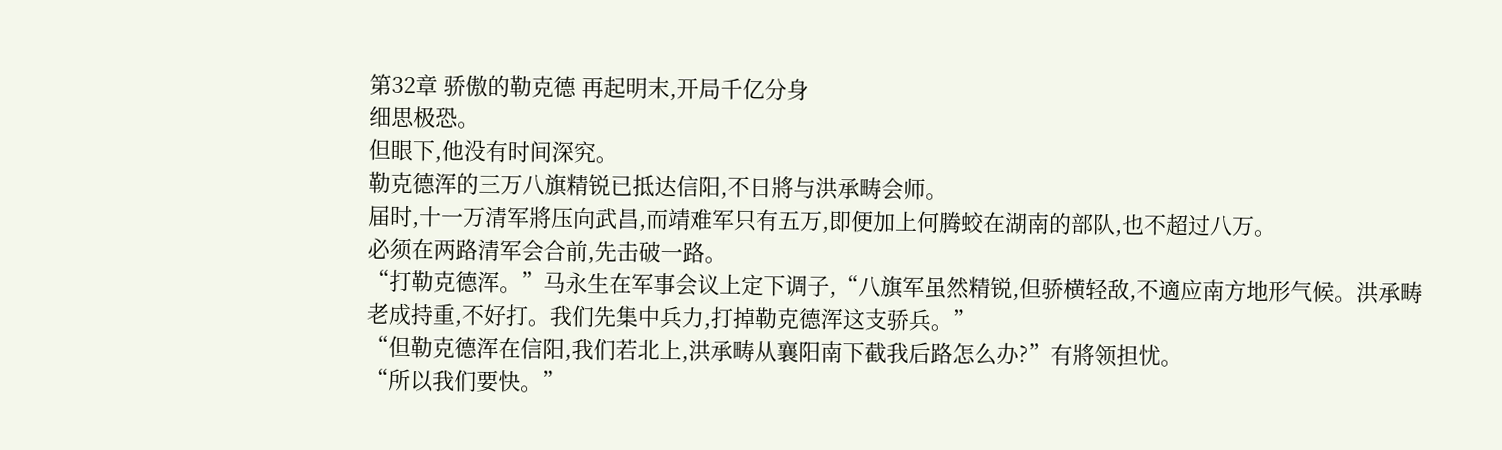第32章 骄傲的勒克德 再起明末,开局千亿分身
细思极恐。
但眼下,他没有时间深究。
勒克德浑的三万八旗精锐已抵达信阳,不日將与洪承畴会师。
届时,十一万清军將压向武昌,而靖难军只有五万,即便加上何腾蛟在湖南的部队,也不超过八万。
必须在两路清军会合前,先击破一路。
“打勒克德浑。”马永生在军事会议上定下调子,“八旗军虽然精锐,但骄横轻敌,不適应南方地形气候。洪承畴老成持重,不好打。我们先集中兵力,打掉勒克德浑这支骄兵。”
“但勒克德浑在信阳,我们若北上,洪承畴从襄阳南下截我后路怎么办?”有將领担忧。
“所以我们要快。”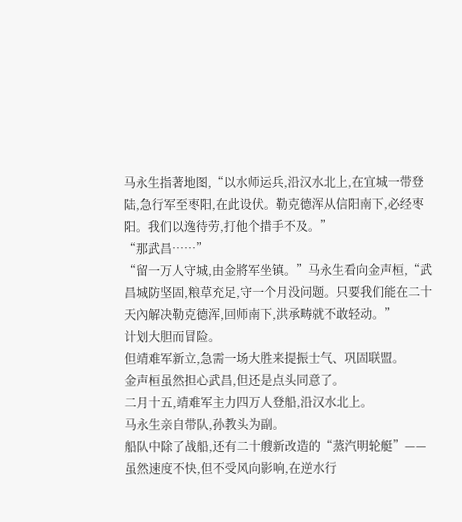马永生指著地图,“以水师运兵,沿汉水北上,在宜城一带登陆,急行军至枣阳,在此设伏。勒克德浑从信阳南下,必经枣阳。我们以逸待劳,打他个措手不及。”
“那武昌……”
“留一万人守城,由金將军坐镇。”马永生看向金声桓,“武昌城防坚固,粮草充足,守一个月没问题。只要我们能在二十天內解决勒克德浑,回师南下,洪承畴就不敢轻动。”
计划大胆而冒险。
但靖难军新立,急需一场大胜来提振士气、巩固联盟。
金声桓虽然担心武昌,但还是点头同意了。
二月十五,靖难军主力四万人登船,沿汉水北上。
马永生亲自带队,孙教头为副。
船队中除了战船,还有二十艘新改造的“蒸汽明轮艇”——虽然速度不快,但不受风向影响,在逆水行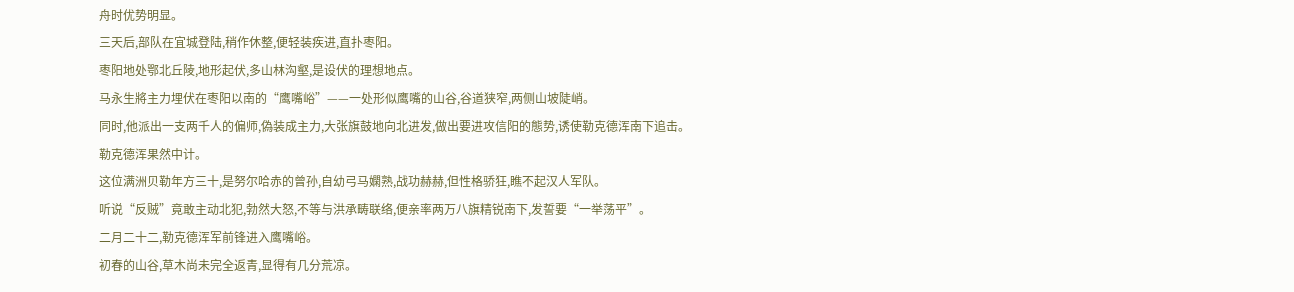舟时优势明显。
三天后,部队在宜城登陆,稍作休整,便轻装疾进,直扑枣阳。
枣阳地处鄂北丘陵,地形起伏,多山林沟壑,是设伏的理想地点。
马永生將主力埋伏在枣阳以南的“鹰嘴峪”——一处形似鹰嘴的山谷,谷道狭窄,两侧山坡陡峭。
同时,他派出一支两千人的偏师,偽装成主力,大张旗鼓地向北进发,做出要进攻信阳的態势,诱使勒克德浑南下追击。
勒克德浑果然中计。
这位满洲贝勒年方三十,是努尔哈赤的曾孙,自幼弓马嫻熟,战功赫赫,但性格骄狂,瞧不起汉人军队。
听说“反贼”竟敢主动北犯,勃然大怒,不等与洪承畴联络,便亲率两万八旗精锐南下,发誓要“一举荡平”。
二月二十二,勒克德浑军前锋进入鹰嘴峪。
初春的山谷,草木尚未完全返青,显得有几分荒凉。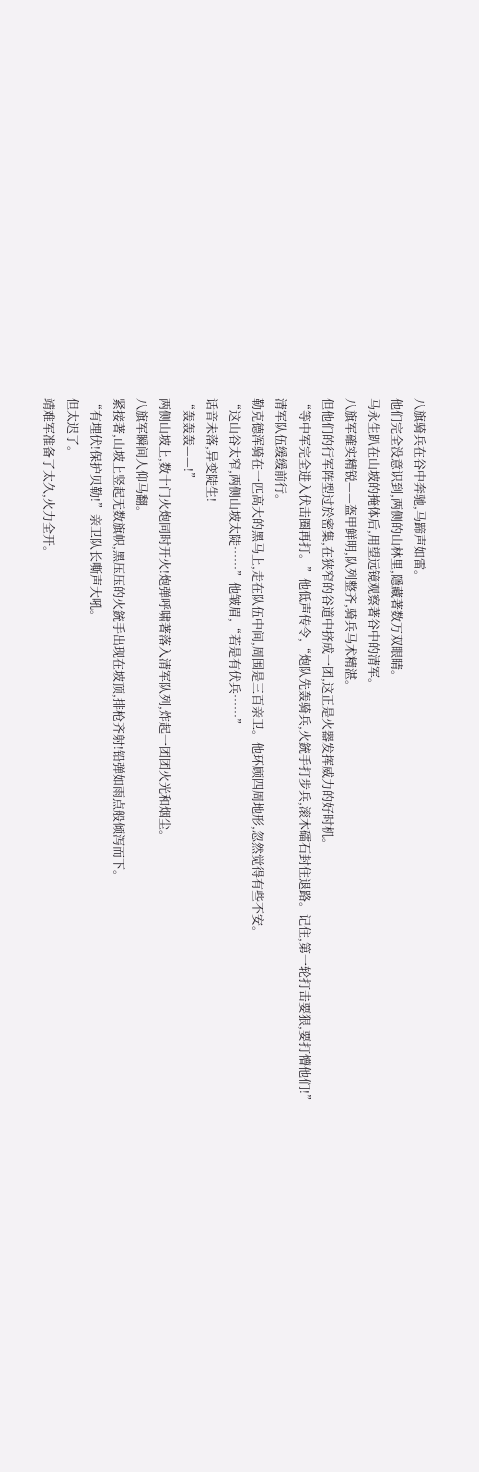八旗骑兵在谷中奔驰,马蹄声如雷。
他们完全没意识到,两侧的山林里,隱藏著数万双眼睛。
马永生趴在山坡的掩体后,用望远镜观察著谷中的清军。
八旗军確实精锐——盔甲鲜明,队列整齐,骑兵马术精湛。
但他们的行军阵型过於密集,在狭窄的谷道中挤成一团,这正是火器发挥威力的好时机。
“等中军完全进入伏击圈再打。”他低声传令,“炮队先轰骑兵,火銃手打步兵,滚木礌石封住退路。记住,第一轮打击要狠,要打懵他们!”
清军队伍缓缓前行。
勒克德浑骑在一匹高大的黑马上,走在队伍中间,周围是三百亲卫。他环顾四周地形,忽然觉得有些不安。
“这山谷太窄,两侧山坡太陡……”他皱眉,“若是有伏兵……”
话音未落,异变陡生!
“轰轰轰——!”
两侧山坡上,数十门火炮同时开火!炮弹呼啸著落入清军队列,炸起一团团火光和烟尘。
八旗军瞬间人仰马翻。
紧接著,山坡上竖起无数旗帜,黑压压的火銃手出现在坡顶,排枪齐射!铅弹如雨点般倾泻而下。
“有埋伏!保护贝勒!”亲卫队长嘶声大吼。
但太迟了。
靖难军准备了太久,火力全开。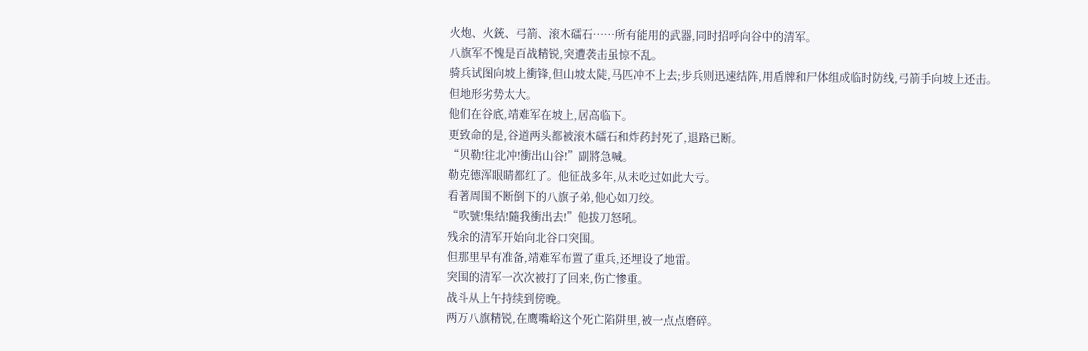火炮、火銃、弓箭、滚木礌石……所有能用的武器,同时招呼向谷中的清军。
八旗军不愧是百战精锐,突遭袭击虽惊不乱。
骑兵试图向坡上衝锋,但山坡太陡,马匹冲不上去;步兵则迅速结阵,用盾牌和尸体组成临时防线,弓箭手向坡上还击。
但地形劣势太大。
他们在谷底,靖难军在坡上,居高临下。
更致命的是,谷道两头都被滚木礌石和炸药封死了,退路已断。
“贝勒!往北冲!衝出山谷!”副將急喊。
勒克德浑眼睛都红了。他征战多年,从未吃过如此大亏。
看著周围不断倒下的八旗子弟,他心如刀绞。
“吹號!集结!隨我衝出去!”他拔刀怒吼。
残余的清军开始向北谷口突围。
但那里早有准备,靖难军布置了重兵,还埋设了地雷。
突围的清军一次次被打了回来,伤亡惨重。
战斗从上午持续到傍晚。
两万八旗精锐,在鹰嘴峪这个死亡陷阱里,被一点点磨碎。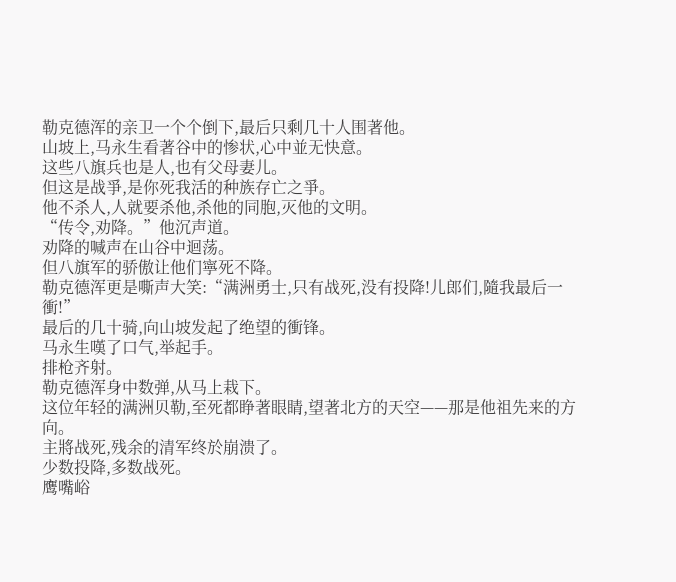勒克德浑的亲卫一个个倒下,最后只剩几十人围著他。
山坡上,马永生看著谷中的惨状,心中並无快意。
这些八旗兵也是人,也有父母妻儿。
但这是战爭,是你死我活的种族存亡之爭。
他不杀人,人就要杀他,杀他的同胞,灭他的文明。
“传令,劝降。”他沉声道。
劝降的喊声在山谷中迴荡。
但八旗军的骄傲让他们寧死不降。
勒克德浑更是嘶声大笑:“满洲勇士,只有战死,没有投降!儿郎们,隨我最后一衝!”
最后的几十骑,向山坡发起了绝望的衝锋。
马永生嘆了口气,举起手。
排枪齐射。
勒克德浑身中数弹,从马上栽下。
这位年轻的满洲贝勒,至死都睁著眼睛,望著北方的天空——那是他祖先来的方向。
主將战死,残余的清军终於崩溃了。
少数投降,多数战死。
鹰嘴峪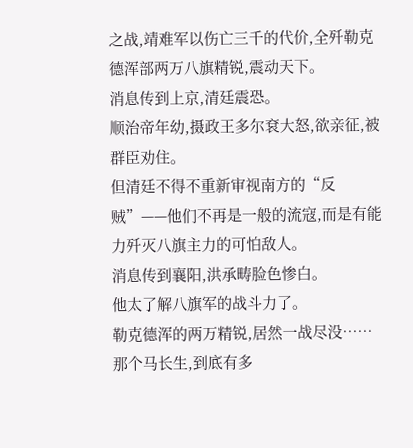之战,靖难军以伤亡三千的代价,全歼勒克德浑部两万八旗精锐,震动天下。
消息传到上京,清廷震恐。
顺治帝年幼,摄政王多尔袞大怒,欲亲征,被群臣劝住。
但清廷不得不重新审视南方的“反贼”——他们不再是一般的流寇,而是有能力歼灭八旗主力的可怕敌人。
消息传到襄阳,洪承畴脸色惨白。
他太了解八旗军的战斗力了。
勒克德浑的两万精锐,居然一战尽没……那个马长生,到底有多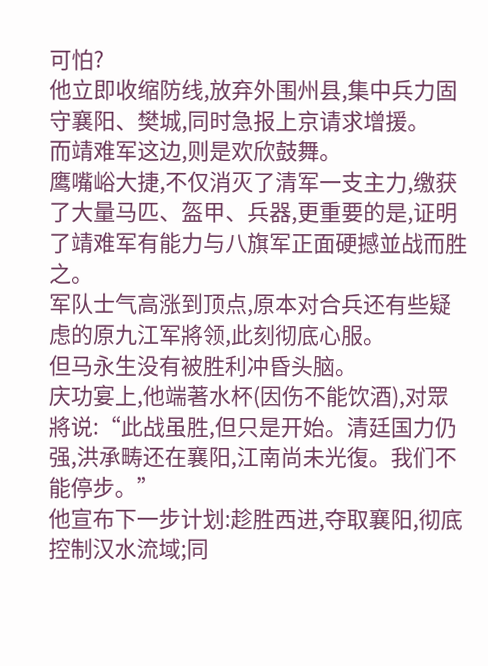可怕?
他立即收缩防线,放弃外围州县,集中兵力固守襄阳、樊城,同时急报上京请求增援。
而靖难军这边,则是欢欣鼓舞。
鹰嘴峪大捷,不仅消灭了清军一支主力,缴获了大量马匹、盔甲、兵器,更重要的是,证明了靖难军有能力与八旗军正面硬撼並战而胜之。
军队士气高涨到顶点,原本对合兵还有些疑虑的原九江军將领,此刻彻底心服。
但马永生没有被胜利冲昏头脑。
庆功宴上,他端著水杯(因伤不能饮酒),对眾將说:“此战虽胜,但只是开始。清廷国力仍强,洪承畴还在襄阳,江南尚未光復。我们不能停步。”
他宣布下一步计划:趁胜西进,夺取襄阳,彻底控制汉水流域;同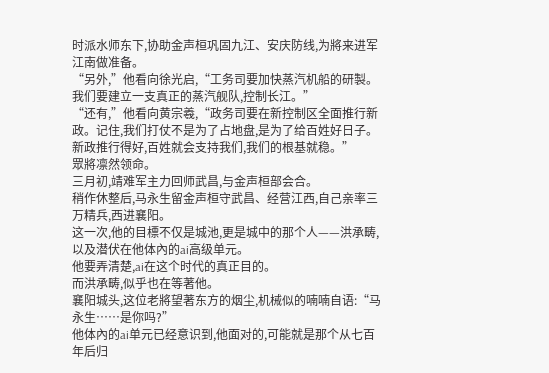时派水师东下,协助金声桓巩固九江、安庆防线,为將来进军江南做准备。
“另外,”他看向徐光启,“工务司要加快蒸汽机船的研製。我们要建立一支真正的蒸汽舰队,控制长江。”
“还有,”他看向黄宗羲,“政务司要在新控制区全面推行新政。记住,我们打仗不是为了占地盘,是为了给百姓好日子。新政推行得好,百姓就会支持我们,我们的根基就稳。”
眾將凛然领命。
三月初,靖难军主力回师武昌,与金声桓部会合。
稍作休整后,马永生留金声桓守武昌、经营江西,自己亲率三万精兵,西进襄阳。
这一次,他的目標不仅是城池,更是城中的那个人——洪承畴,以及潜伏在他体內的ai高级单元。
他要弄清楚,ai在这个时代的真正目的。
而洪承畴,似乎也在等著他。
襄阳城头,这位老將望著东方的烟尘,机械似的喃喃自语:“马永生……是你吗?”
他体內的ai单元已经意识到,他面对的,可能就是那个从七百年后归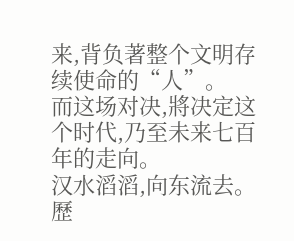来,背负著整个文明存续使命的“人”。
而这场对决,將决定这个时代,乃至未来七百年的走向。
汉水滔滔,向东流去。
歷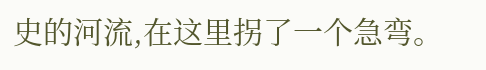史的河流,在这里拐了一个急弯。